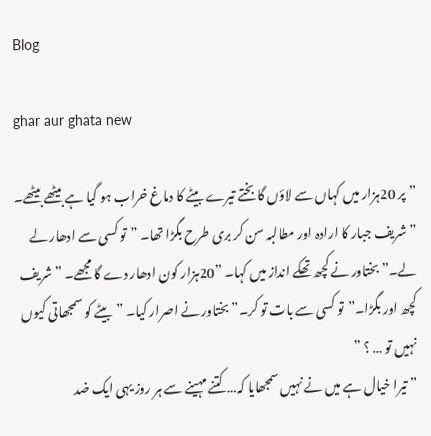Blog

ghar aur ghata new

”پر 20ہزار میں کہاں سے لاؤں گا بختے تیرے بیٹے کا دماغ خراب ہو گیا ہے بیٹھے بیٹھے۔ ” شریف جبار کا ارادہ اور مطالبہ سن کر بری طرح بگڑا تھا۔ ”تو کسی سے ادھار لے لے۔” بختاور نے کچھ تھکے انداز میں کہا۔ ”20ہزار کون ادھار دے گا مجھے۔ ” شریف کچھ اور بگڑا۔”تو کسی سے بات تو کر۔” بختاور نے اصرار کیا۔ ”بیٹے کو سمجھاتی کیوں نہیں تو … ؟ ”
”تیرا خیال ہے میں نے نہیں سمجھایا کہ… کتنے مہینے سے ہر روز یہی ایک ضد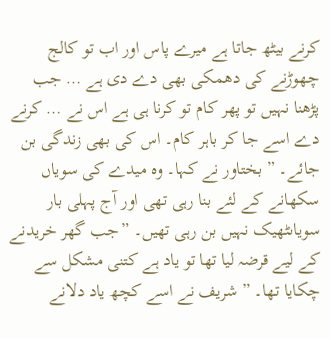کرنے بیٹھ جاتا ہے میرے پاس اور اب تو کالج چھوڑنے کی دھمکی بھی دے دی ہے … جب پڑھنا نہیں تو پھر کام تو کرنا ہی ہے اس نے … کرنے دے اسے جا کر باہر کام۔ اس کی بھی زندگی بن جائے۔ ” بختاور نے کہا۔ وہ میدے کی سویاں سکھانے کے لئے بنا رہی تھی اور آج پہلی بار سویاںٹھیک نہیں بن رہی تھیں۔ ”جب گھر خریدنے کے لیے قرضہ لیا تھا تو یاد ہے کتنی مشکل سے چکایا تھا۔ ” شریف نے اسے کچھ یاد دلانے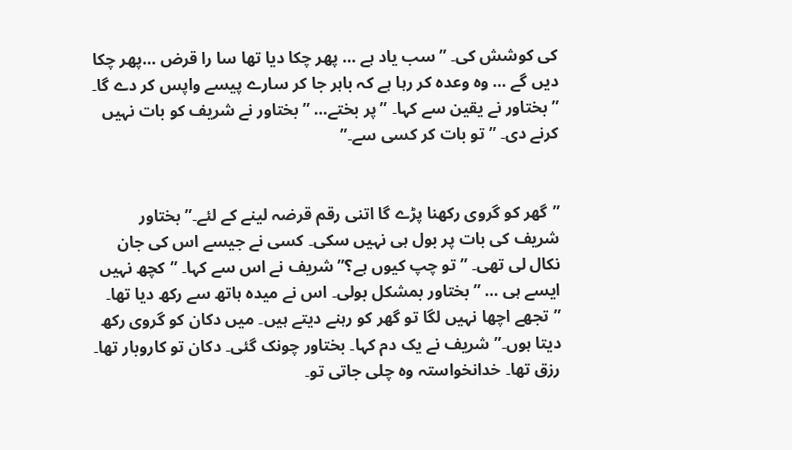کی کوشش کی۔ ”سب یاد ہے … پھر چکا دیا تھا سا را قرض …پھر چکا دیں گے … وہ وعدہ کر رہا ہے کہ باہر جا کر سارے پیسے واپس کر دے گا۔ ” بختاور نے یقین سے کہا۔ ”پر بختے… ” بختاور نے شریف کو بات نہیں کرنے دی۔ ”تو بات کر کسی سے۔”


”گھر کو گروی رکھنا پڑے گا اتنی رقم قرضہ لینے کے لئے۔” بختاور شریف کی بات پر بول ہی نہیں سکی۔ کسی نے جیسے اس کی جان نکال لی تھی۔ ”تو چپ کیوں ہے؟” شریف نے اس سے کہا۔ ”کچھ نہیں ایسے ہی … ” بختاور بمشکل بولی۔ اس نے میدہ ہاتھ سے رکھ دیا تھا۔ ”تجھے اچھا نہیں لگا تو گھر کو رہنے دیتے ہیں۔ میں دکان کو گروی رکھ دیتا ہوں۔” شریف نے یک دم کہا۔ بختاور چونک گئی۔ دکان تو کاروبار تھا۔ رزق تھا۔ خدانخواستہ وہ چلی جاتی تو۔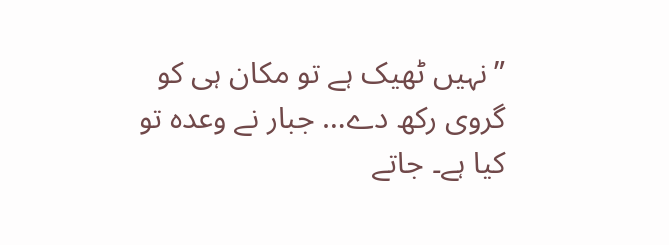”نہیں ٹھیک ہے تو مکان ہی کو گروی رکھ دے… جبار نے وعدہ تو کیا ہے۔ جاتے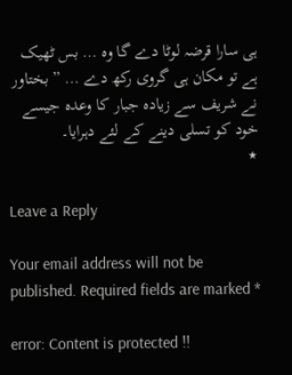ہی سارا قرضہ لوٹا دے گا وہ … بس ٹھیک ہے تو مکان ہی گروی رکھ دے … ” بختاور نے شریف سے زیادہ جبار کا وعدہ جیسے خود کو تسلی دینے کے لئے دہرایا۔
٭

Leave a Reply

Your email address will not be published. Required fields are marked *

error: Content is protected !!